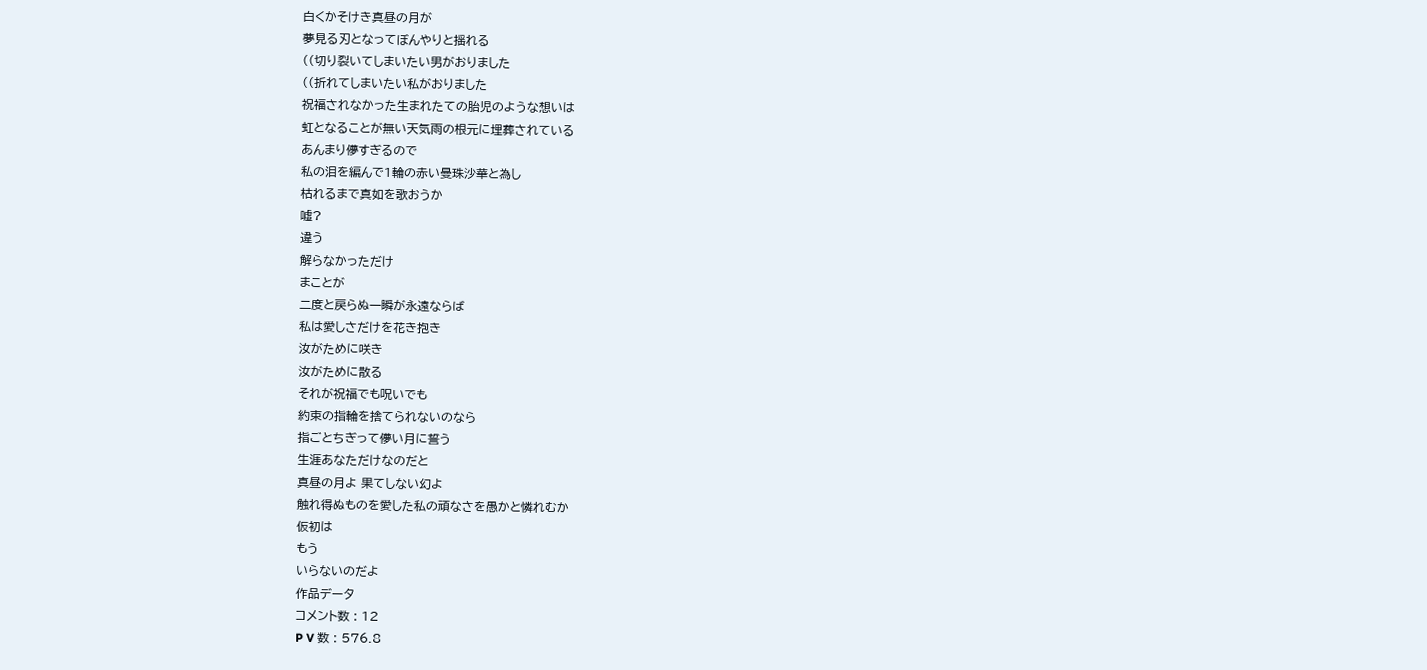白くかそけき真昼の月が
夢見る刃となってぼんやりと揺れる
((切り裂いてしまいたい男がおりました
((折れてしまいたい私がおりました
祝福されなかった生まれたての胎児のような想いは
虹となることが無い天気雨の根元に埋葬されている
あんまり儚すぎるので
私の泪を編んで1輪の赤い曼珠沙華と為し
枯れるまで真如を歌おうか
嘘?
違う
解らなかっただけ
まことが
二度と戻らぬ一瞬が永遠ならば
私は愛しさだけを花き抱き
汝がために咲き
汝がために散る
それが祝福でも呪いでも
約束の指輪を捨てられないのなら
指ごとちぎって儚い月に誓う
生涯あなただけなのだと
真昼の月よ 果てしない幻よ
触れ得ぬものを愛した私の頑なさを愚かと憐れむか
仮初は
もう
いらないのだよ
作品データ
コメント数 : 12
P V 数 : 576.8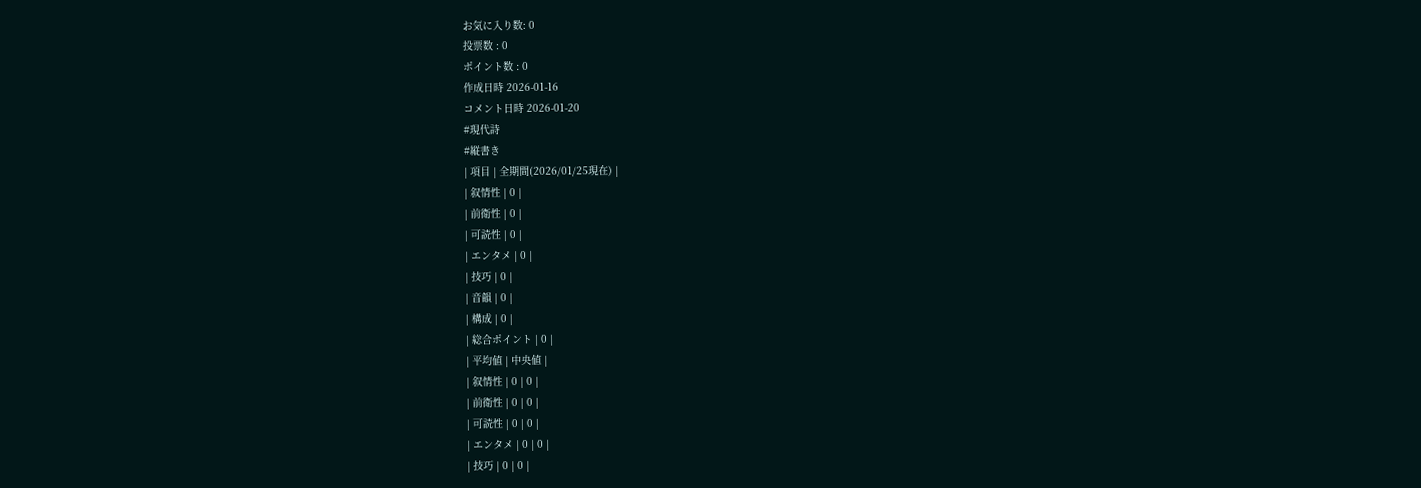お気に入り数: 0
投票数 : 0
ポイント数 : 0
作成日時 2026-01-16
コメント日時 2026-01-20
#現代詩
#縦書き
| 項目 | 全期間(2026/01/25現在) |
| 叙情性 | 0 |
| 前衛性 | 0 |
| 可読性 | 0 |
| エンタメ | 0 |
| 技巧 | 0 |
| 音韻 | 0 |
| 構成 | 0 |
| 総合ポイント | 0 |
| 平均値 | 中央値 |
| 叙情性 | 0 | 0 |
| 前衛性 | 0 | 0 |
| 可読性 | 0 | 0 |
| エンタメ | 0 | 0 |
| 技巧 | 0 | 0 |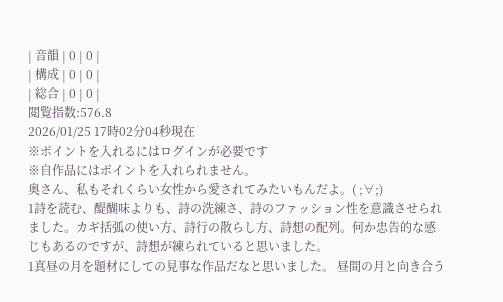| 音韻 | 0 | 0 |
| 構成 | 0 | 0 |
| 総合 | 0 | 0 |
閲覧指数:576.8
2026/01/25 17時02分04秒現在
※ポイントを入れるにはログインが必要です
※自作品にはポイントを入れられません。
奥さん、私もそれくらい女性から愛されてみたいもんだよ。( ;∀;)
1詩を読む、醍醐味よりも、詩の洗練さ、詩のファッション性を意識させられました。カギ括弧の使い方、詩行の散らし方、詩想の配列。何か忠告的な感じもあるのですが、詩想が練られていると思いました。
1真昼の月を題材にしての見事な作品だなと思いました。 昼間の月と向き合う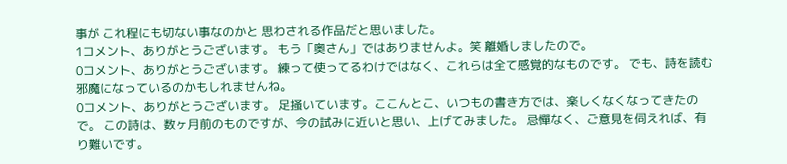事が これ程にも切ない事なのかと 思わされる作品だと思いました。
1コメント、ありがとうございます。 もう「奥さん」ではありませんよ。笑 離婚しましたので。
0コメント、ありがとうございます。 練って使ってるわけではなく、これらは全て感覚的なものです。 でも、詩を読む邪魔になっているのかもしれませんね。
0コメント、ありがとうございます。 足掻いています。ここんとこ、いつもの書き方では、楽しくなくなってきたので。 この詩は、数ヶ月前のものですが、今の試みに近いと思い、上げてみました。 忌憚なく、ご意見を伺えれば、有り難いです。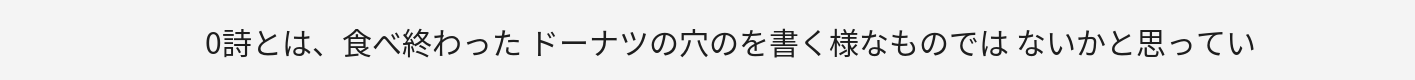0詩とは、食べ終わった ドーナツの穴のを書く様なものでは ないかと思ってい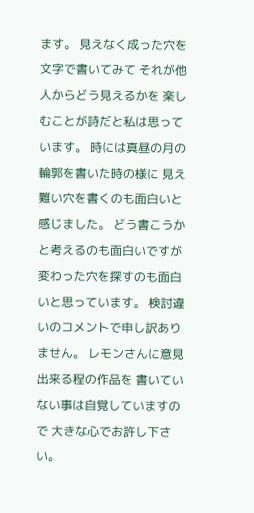ます。 見えなく成った穴を文字で書いてみて それが他人からどう見えるかを 楽しむことが詩だと私は思っています。 時には真昼の月の輪郭を書いた時の様に 見え難い穴を書くのも面白いと感じました。 どう書こうかと考えるのも面白いですが 変わった穴を探すのも面白いと思っています。 検討違いのコメントで申し訳ありません。 レモンさんに意見出来る程の作品を 書いていない事は自覚していますので 大きな心でお許し下さい。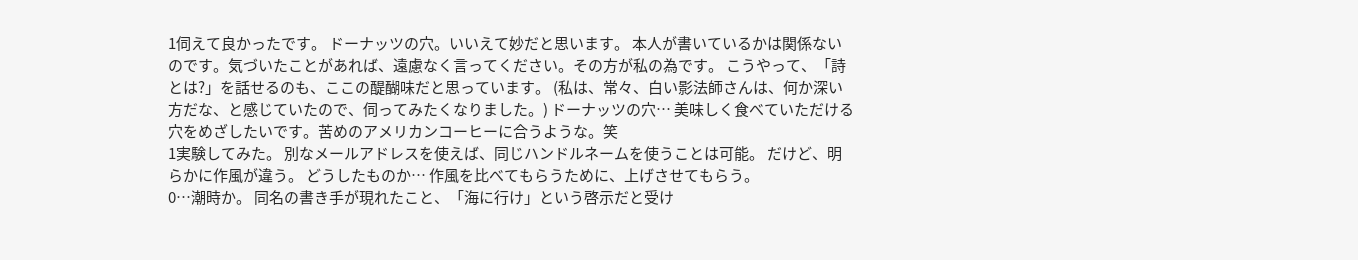1伺えて良かったです。 ドーナッツの穴。いいえて妙だと思います。 本人が書いているかは関係ないのです。気づいたことがあれば、遠慮なく言ってください。その方が私の為です。 こうやって、「詩とは?」を話せるのも、ここの醍醐味だと思っています。 (私は、常々、白い影法師さんは、何か深い方だな、と感じていたので、伺ってみたくなりました。) ドーナッツの穴… 美味しく食べていただける穴をめざしたいです。苦めのアメリカンコーヒーに合うような。笑
1実験してみた。 別なメールアドレスを使えば、同じハンドルネームを使うことは可能。 だけど、明らかに作風が違う。 どうしたものか… 作風を比べてもらうために、上げさせてもらう。
0…潮時か。 同名の書き手が現れたこと、「海に行け」という啓示だと受け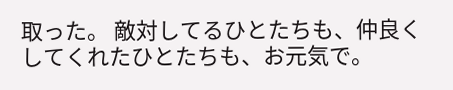取った。 敵対してるひとたちも、仲良くしてくれたひとたちも、お元気で。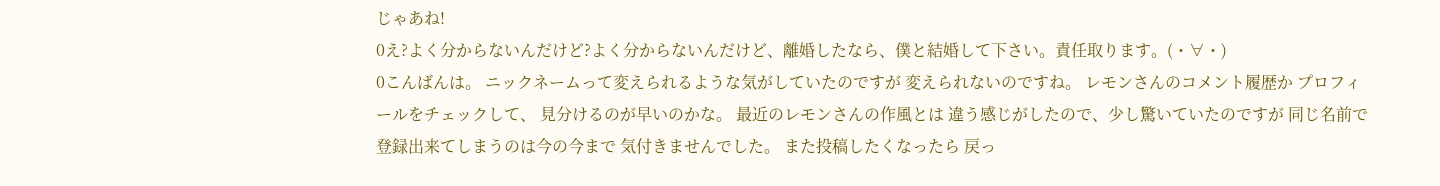じゃあね!
0え?よく分からないんだけど?よく分からないんだけど、離婚したなら、僕と結婚して下さい。責任取ります。(・∀・)
0こんばんは。 ニックネームって変えられるような気がしていたのですが 変えられないのですね。 レモンさんのコメント履歴か プロフィールをチェックして、 見分けるのが早いのかな。 最近のレモンさんの作風とは 違う感じがしたので、少し驚いていたのですが 同じ名前で登録出来てしまうのは今の今まで 気付きませんでした。 また投稿したくなったら 戻っ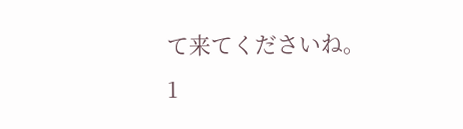て来てくださいね。
1